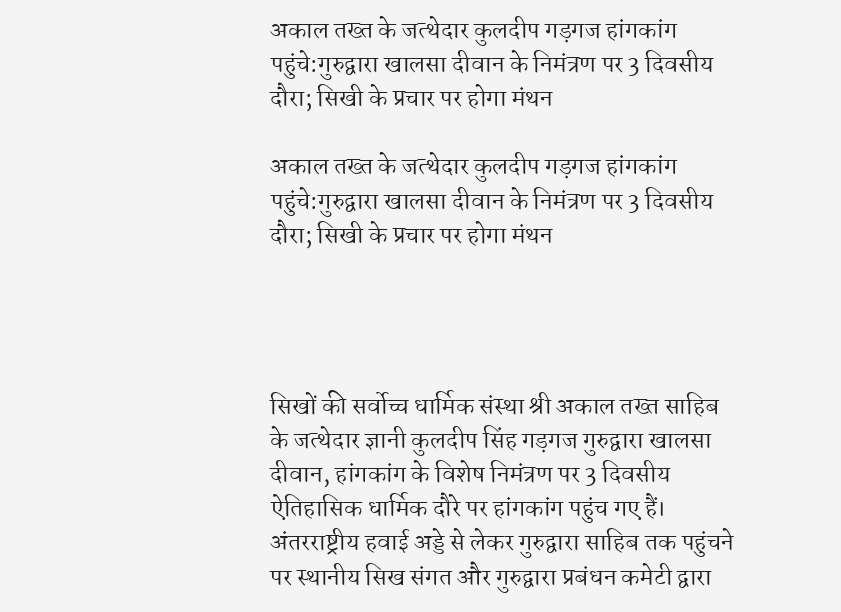अकाल तख्त के जत्थेदार कुलदीप गड़गज हांगकांग पहुंचे:गुरुद्वारा खालसा दीवान के निमंत्रण पर 3 दिवसीय दौरा; सिखी के प्रचार पर होगा मंथन

अकाल तख्त के जत्थेदार कुलदीप गड़गज हांगकांग पहुंचे:गुरुद्वारा खालसा दीवान के निमंत्रण पर 3 दिवसीय दौरा; सिखी के प्रचार पर होगा मंथन




सिखों की सर्वोच्च धार्मिक संस्था श्री अकाल तख्त साहिब के जत्थेदार ज्ञानी कुलदीप सिंह गड़गज गुरुद्वारा खालसा दीवान, हांगकांग के विशेष निमंत्रण पर 3 दिवसीय ऐतिहासिक धार्मिक दौरे पर हांगकांग पहुंच गए हैं। अंतरराष्ट्रीय हवाई अड्डे से लेकर गुरुद्वारा साहिब तक पहुंचने पर स्थानीय सिख संगत और गुरुद्वारा प्रबंधन कमेटी द्वारा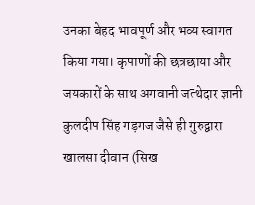उनका बेहद भावपूर्ण और भव्य स्वागत किया गया। कृपाणों की छत्रछाया और जयकारों के साथ अगवानी जत्थेदार ज्ञानी कुलदीप सिंह गड़गज जैसे ही गुरुद्वारा खालसा दीवान (सिख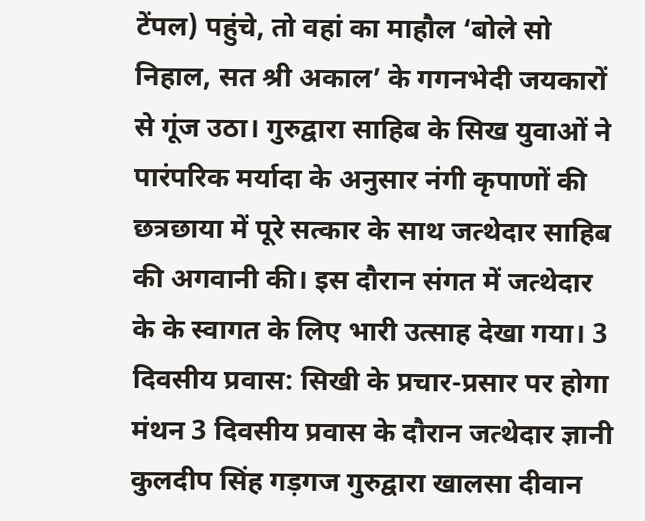टेंपल) पहुंचे, तो वहां का माहौल ‘बोले सो निहाल, सत श्री अकाल’ के गगनभेदी जयकारों से गूंज उठा। गुरुद्वारा साहिब के सिख युवाओं ने पारंपरिक मर्यादा के अनुसार नंगी कृपाणों की छत्रछाया में पूरे सत्कार के साथ जत्थेदार साहिब की अगवानी की। इस दौरान संगत में जत्थेदार के के स्वागत के लिए भारी उत्साह देखा गया। 3 दिवसीय प्रवास: सिखी के प्रचार-प्रसार पर होगा मंथन 3 दिवसीय प्रवास के दौरान जत्थेदार ज्ञानी कुलदीप सिंह गड़गज गुरुद्वारा खालसा दीवान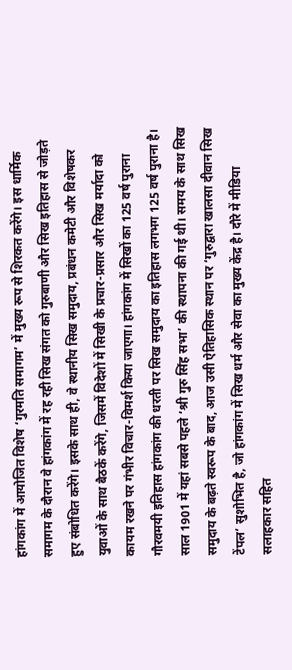हांगकांग में आयोजित विशेष ‘गुरमति समागम’ में मुख्य रूप से शिरकत करेंगे। इस धार्मिक समागम के दौरान वे हांगकांग में रह रही सिख संगत को गुरुबाणी और सिख इतिहास से जोड़ते हुए संबोधित करेंगे। इसके साथ ही, वे स्थानीय सिख समुदाय, प्रबंधन कमेटी और विशेषकर युवाओं के साथ बैठकें करेंगे, जिसमें विदेशों में सिखी के प्रचार-प्रसार और सिख मर्यादा को कायम रखने पर गंभीर विचार-विमर्श किया जाएगा। हांगकांग में सिखों का 125 वर्ष पुराना गौरवमयी इतिहास हांगकांग की धरती पर सिख समुदाय का इतिहास लगभग 125 वर्ष पुराना है। साल 1901 में यहां सबसे पहले ‘श्री गुरु सिंह सभा’ की स्थापना की गई थी। समय के साथ सिख समुदाय के बढ़ते स्वरूप के बाद, आज उसी ऐतिहासिक स्थान पर ‘गुरुद्वारा खालसा दीवान सिख टेंपल’ सुशोभित है, जो हांगकांग में सिख धर्म और सेवा का मुख्य केंद्र है। दौरे में मीडिया सलाहकार सहित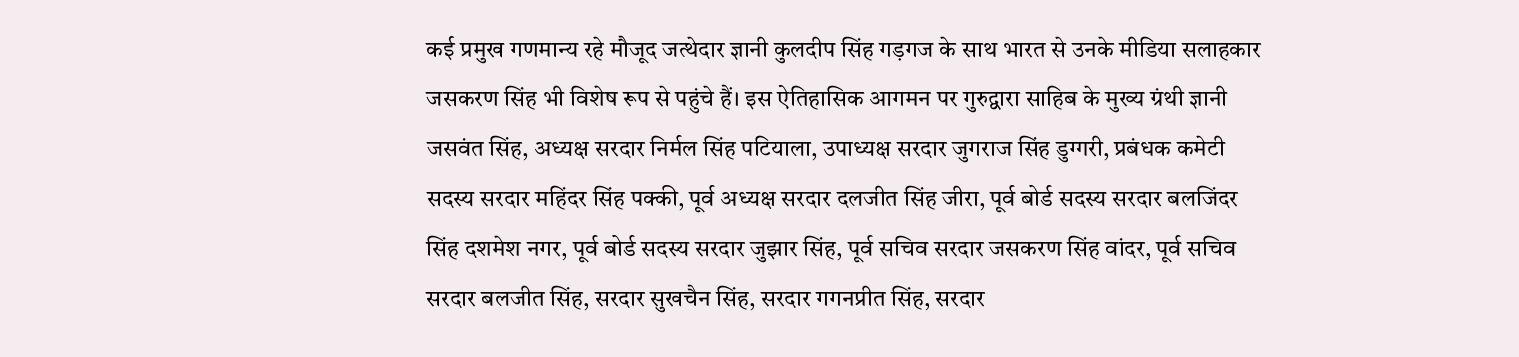कई प्रमुख गणमान्य रहे मौजूद जत्थेदार ज्ञानी कुलदीप सिंह गड़गज के साथ भारत से उनके मीडिया सलाहकार जसकरण सिंह भी विशेष रूप से पहुंचे हैं। इस ऐतिहासिक आगमन पर गुरुद्वारा साहिब के मुख्य ग्रंथी ज्ञानी जसवंत सिंह, अध्यक्ष सरदार निर्मल सिंह पटियाला, उपाध्यक्ष सरदार जुगराज सिंह डुग्गरी, प्रबंधक कमेटी सदस्य सरदार महिंदर सिंह पक्की, पूर्व अध्यक्ष सरदार दलजीत सिंह जीरा, पूर्व बोर्ड सदस्य सरदार बलजिंदर सिंह दशमेश नगर, पूर्व बोर्ड सदस्य सरदार जुझार सिंह, पूर्व सचिव सरदार जसकरण सिंह वांदर, पूर्व सचिव सरदार बलजीत सिंह, सरदार सुखचैन सिंह, सरदार गगनप्रीत सिंह, सरदार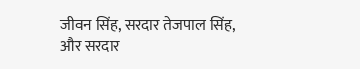जीवन सिंह, सरदार तेजपाल सिंह, और सरदार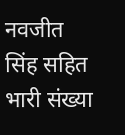नवजीत सिंह सहित भारी संख्या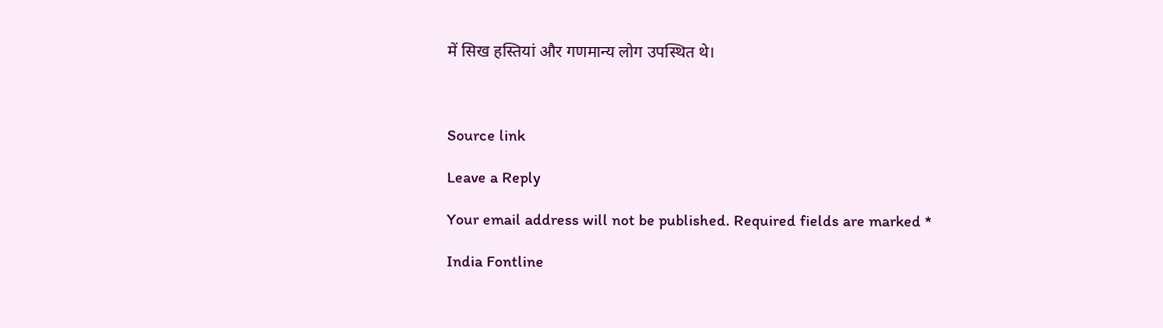में सिख हस्तियां और गणमान्य लोग उपस्थित थे।



Source link

Leave a Reply

Your email address will not be published. Required fields are marked *

India Fontline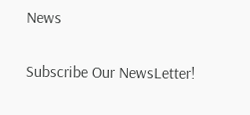News

Subscribe Our NewsLetter!